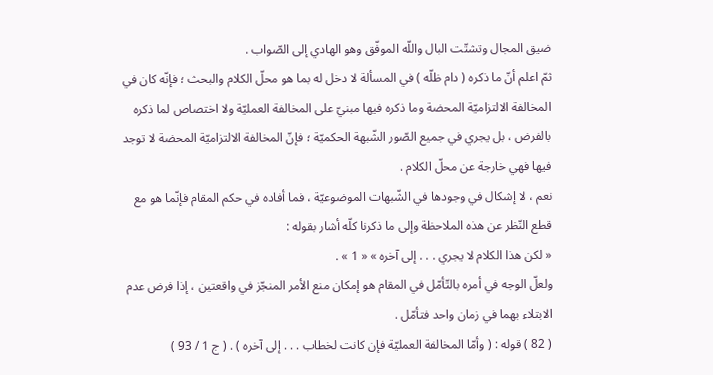ضيق المجال وتشتّت البال واللّه الموفّق وهو الهادي إلى الصّواب .
ثمّ اعلم أنّ ما ذكره ( دام ظلّه ) في المسألة لا دخل له بما هو محلّ الكلام والبحث ؛ فإنّه كان في المخالفة الالتزاميّة المحضة وما ذكره فيها مبنيّ على المخالفة العمليّة ولا اختصاص لما ذكره بالفرض ، بل يجري في جميع الصّور الشّبهة الحكميّة ؛ فإنّ المخالفة الالتزاميّة المحضة لا توجد فيها فهي خارجة عن محلّ الكلام .
نعم ، لا إشكال في وجودها في الشّبهات الموضوعيّة ، فما أفاده في حكم المقام فإنّما هو مع قطع النّظر عن هذه الملاحظة وإلى ما ذكرنا كلّه أشار بقوله :
« لكن هذا الكلام لا يجري . . . إلى آخره » « 1 » .
ولعلّ الوجه في أمره بالتّأمّل في المقام هو إمكان منع الأمر المنجّز في واقعتين ، إذا فرض عدم الابتلاء بهما في زمان واحد فتأمّل .
( 82 ) قوله : ( وأمّا المخالفة العمليّة فإن كانت لخطاب . . . إلى آخره ) . ( ج 1 / 93 )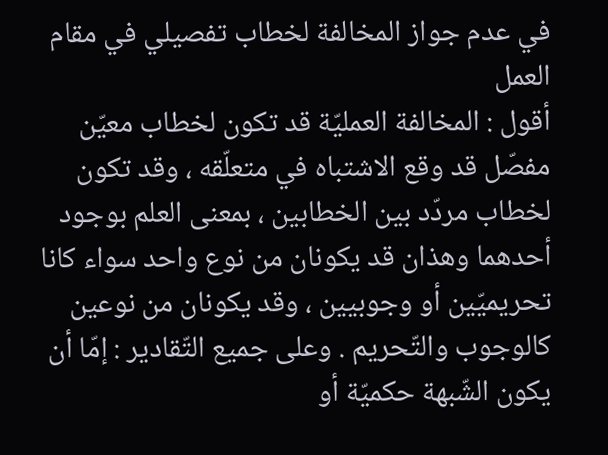في عدم جواز المخالفة لخطاب تفصيلي في مقام العمل
أقول : المخالفة العمليّة قد تكون لخطاب معيّن مفصّل قد وقع الاشتباه في متعلّقه ، وقد تكون لخطاب مردّد بين الخطابين ، بمعنى العلم بوجود أحدهما وهذان قد يكونان من نوع واحد سواء كانا تحريميّين أو وجوبيين ، وقد يكونان من نوعين كالوجوب والتّحريم . وعلى جميع التّقادير : إمّا أن يكون الشّبهة حكميّة أو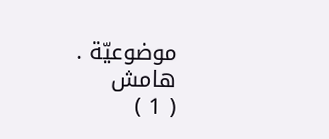موضوعيّة .
هامش
( 1 )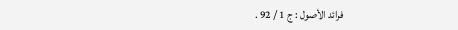فرائد الأصول : ج 1 / 92 .